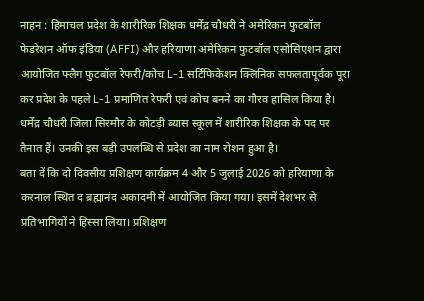नाहन : हिमाचल प्रदेश के शारीरिक शिक्षक धर्मेंद्र चौधरी ने अमेरिकन फुटबॉल फेडरेशन ऑफ इंडिया (AFFI) और हरियाणा अमेरिकन फुटबॉल एसोसिएशन द्वारा आयोजित फ्लैग फुटबॉल रेफरी/कोच L-1 सर्टिफिकेशन क्लिनिक सफलतापूर्वक पूरा कर प्रदेश के पहले L-1 प्रमाणित रेफरी एवं कोच बनने का गौरव हासिल किया है। धर्मेंद्र चौधरी जिला सिरमौर के कोटड़ी ब्यास स्कूल में शारीरिक शिक्षक के पद पर तैनात हैं। उनकी इस बड़ी उपलब्धि से प्रदेश का नाम रोशन हुआ है।
बता दें कि दो दिवसीय प्रशिक्षण कार्यक्रम 4 और 5 जुलाई 2026 को हरियाणा के करनाल स्थित द ब्रह्मानंद अकादमी में आयोजित किया गया। इसमें देशभर से प्रतिभागियों ने हिस्सा लिया। प्रशिक्षण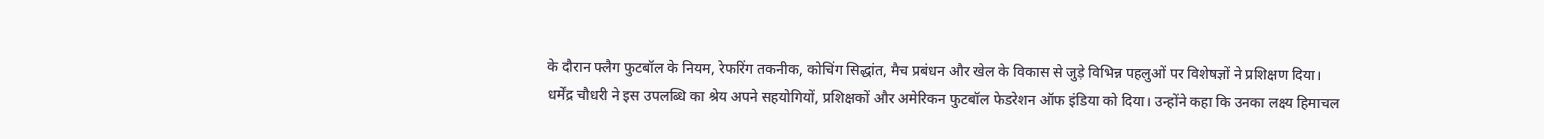के दौरान फ्लैग फुटबॉल के नियम, रेफरिंग तकनीक, कोचिंग सिद्धांत, मैच प्रबंधन और खेल के विकास से जुड़े विभिन्न पहलुओं पर विशेषज्ञों ने प्रशिक्षण दिया।
धर्मेंद्र चौधरी ने इस उपलब्धि का श्रेय अपने सहयोगियों, प्रशिक्षकों और अमेरिकन फुटबॉल फेडरेशन ऑफ इंडिया को दिया। उन्होंने कहा कि उनका लक्ष्य हिमाचल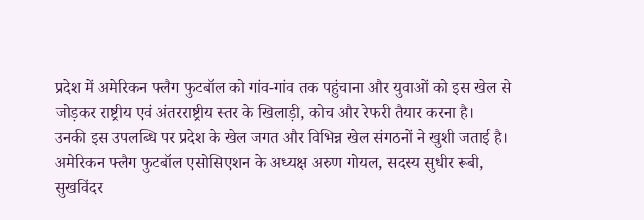प्रदेश में अमेरिकन फ्लैग फुटबॉल को गांव-गांव तक पहुंचाना और युवाओं को इस खेल से जोड़कर राष्ट्रीय एवं अंतरराष्ट्रीय स्तर के खिलाड़ी, कोच और रेफरी तैयार करना है।
उनकी इस उपलब्धि पर प्रदेश के खेल जगत और विभिन्न खेल संगठनों ने खुशी जताई है। अमेरिकन फ्लैग फुटबॉल एसोसिएशन के अध्यक्ष अरुण गोयल, सदस्य सुधीर रूबी, सुखविंदर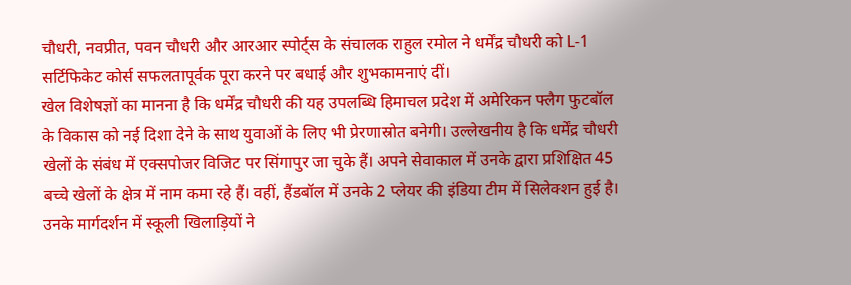चौधरी, नवप्रीत, पवन चौधरी और आरआर स्पोर्ट्स के संचालक राहुल रमोल ने धर्मेंद्र चौधरी को L-1 सर्टिफिकेट कोर्स सफलतापूर्वक पूरा करने पर बधाई और शुभकामनाएं दीं।
खेल विशेषज्ञों का मानना है कि धर्मेंद्र चौधरी की यह उपलब्धि हिमाचल प्रदेश में अमेरिकन फ्लैग फुटबॉल के विकास को नई दिशा देने के साथ युवाओं के लिए भी प्रेरणास्रोत बनेगी। उल्लेखनीय है कि धर्मेंद्र चौधरी खेलों के संबंध में एक्सपोजर विजिट पर सिंगापुर जा चुके हैं। अपने सेवाकाल में उनके द्वारा प्रशिक्षित 45 बच्चे खेलों के क्षेत्र में नाम कमा रहे हैं। वहीं, हैंडबॉल में उनके 2 प्लेयर की इंडिया टीम में सिलेक्शन हुई है। उनके मार्गदर्शन में स्कूली खिलाड़ियों ने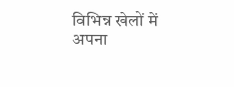विभिन्न खेलों में अपना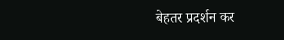बेहतर प्रदर्शन कर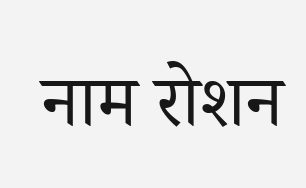नाम रोशन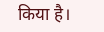किया है।